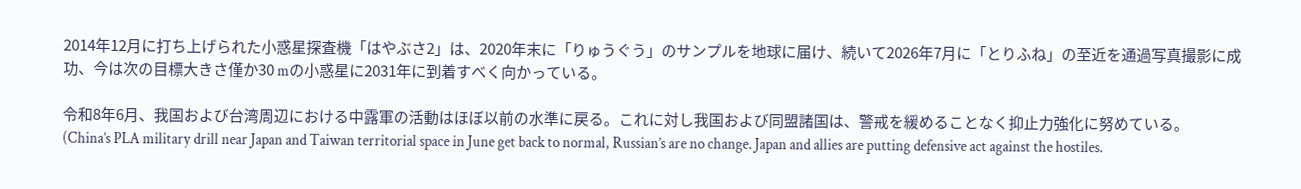2014年12月に打ち上げられた小惑星探査機「はやぶさ2」は、2020年末に「りゅうぐう」のサンプルを地球に届け、続いて2026年7月に「とりふね」の至近を通過写真撮影に成功、今は次の目標大きさ僅か30 mの小惑星に2031年に到着すべく向かっている。

令和8年6月、我国および台湾周辺における中露軍の活動はほぼ以前の水準に戻る。これに対し我国および同盟諸国は、警戒を緩めることなく抑止力強化に努めている。
(China’s PLA military drill near Japan and Taiwan territorial space in June get back to normal, Russian’s are no change. Japan and allies are putting defensive act against the hostiles.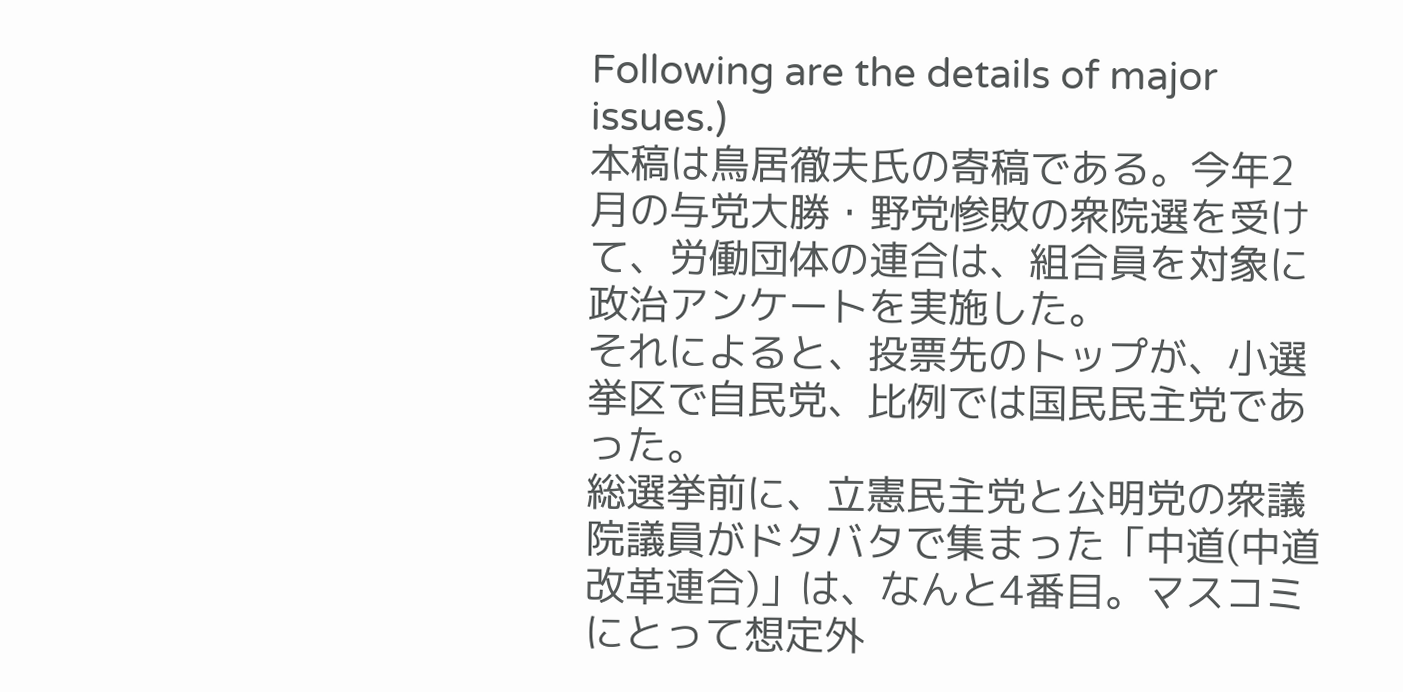Following are the details of major issues.)
本稿は鳥居徹夫氏の寄稿である。今年2月の与党大勝・野党惨敗の衆院選を受けて、労働団体の連合は、組合員を対象に政治アンケートを実施した。
それによると、投票先のトップが、小選挙区で自民党、比例では国民民主党であった。
総選挙前に、立憲民主党と公明党の衆議院議員がドタバタで集まった「中道(中道改革連合)」は、なんと4番目。マスコミにとって想定外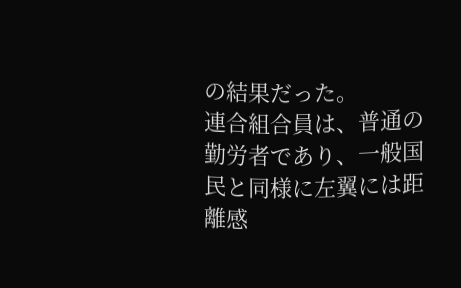の結果だった。
連合組合員は、普通の勤労者であり、一般国民と同様に左翼には距離感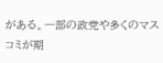がある。一部の政党や多くのマスコミが期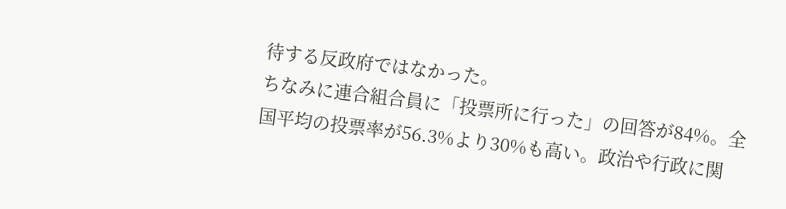待する反政府ではなかった。
ちなみに連合組合員に「投票所に行った」の回答が84%。全国平均の投票率が56.3%より30%も高い。政治や行政に関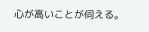心が高いことが伺える。